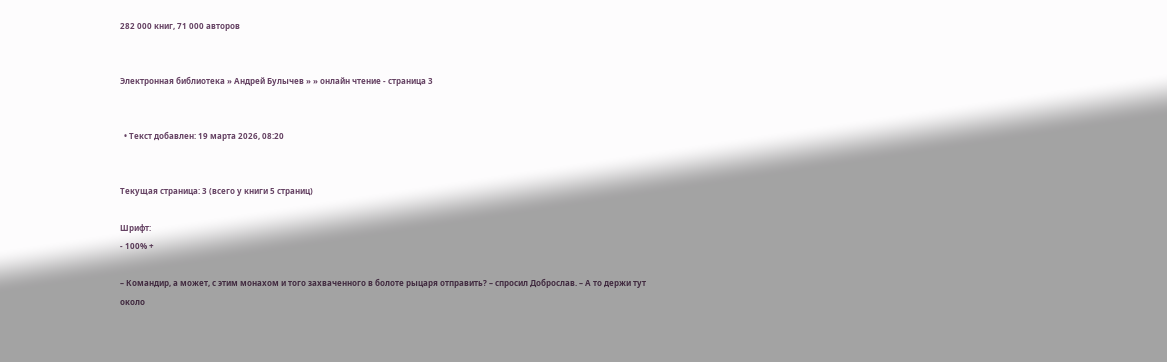282 000 книг, 71 000 авторов


Электронная библиотека » Андрей Булычев » » онлайн чтение - страница 3


  • Текст добавлен: 19 марта 2026, 08:20


Текущая страница: 3 (всего у книги 5 страниц)

Шрифт:
- 100% +

– Командир, а может, с этим монахом и того захваченного в болоте рыцаря отправить? – спросил Доброслав. – А то держи тут около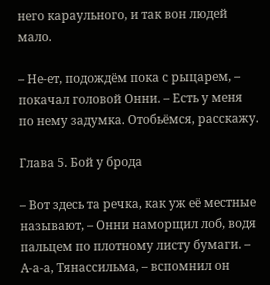него караульного, и так вон людей мало.

– Не-ет, подождём пока с рыцарем, – покачал головой Онни. – Есть у меня по нему задумка. Отобьёмся, расскажу.

Глава 5. Бой у брода

– Вот здесь та речка, как уж её местные называют, – Онни наморщил лоб, водя пальцем по плотному листу бумаги. – А-а-а, Тянассильма, – вспомнил он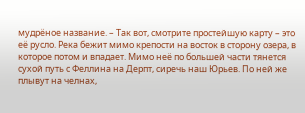мудрёное название. – Так вот, смотрите простейшую карту – это её русло. Река бежит мимо крепости на восток в сторону озера, в которое потом и впадает. Мимо неё по большей части тянется сухой путь с Феллина на Дерпт, сиречь наш Юрьев. По ней же плывут на челнах,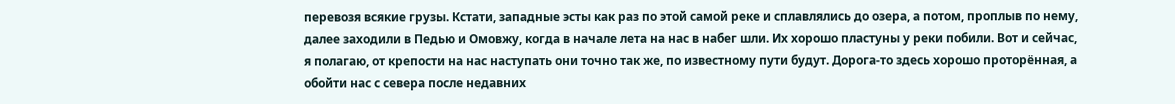перевозя всякие грузы. Кстати, западные эсты как раз по этой самой реке и сплавлялись до озера, а потом, проплыв по нему, далее заходили в Педью и Омовжу, когда в начале лета на нас в набег шли. Их хорошо пластуны у реки побили. Вот и сейчас, я полагаю, от крепости на нас наступать они точно так же, по известному пути будут. Дорога-то здесь хорошо проторённая, а обойти нас с севера после недавних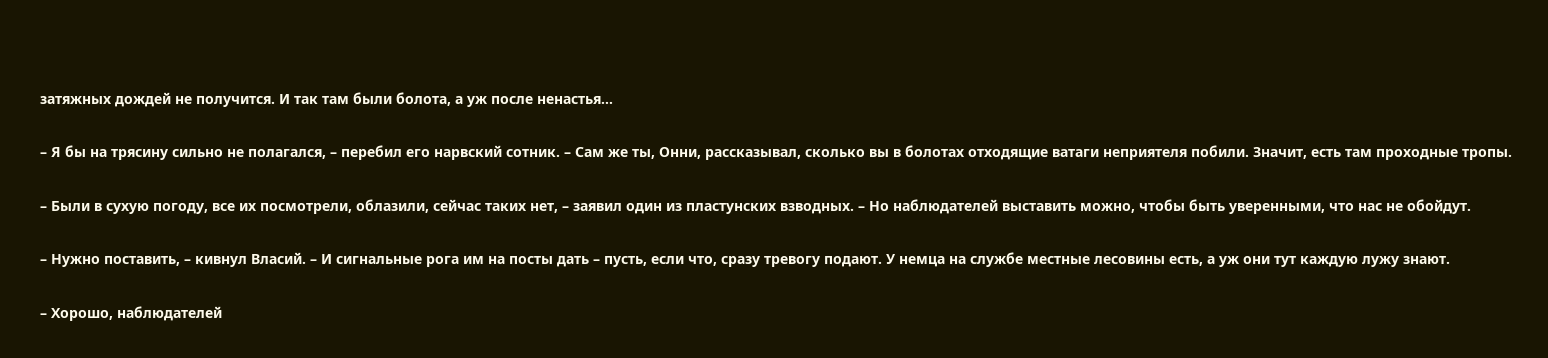затяжных дождей не получится. И так там были болота, а уж после ненастья…

– Я бы на трясину сильно не полагался, – перебил его нарвский сотник. – Сам же ты, Онни, рассказывал, сколько вы в болотах отходящие ватаги неприятеля побили. Значит, есть там проходные тропы.

– Были в сухую погоду, все их посмотрели, облазили, сейчас таких нет, – заявил один из пластунских взводных. – Но наблюдателей выставить можно, чтобы быть уверенными, что нас не обойдут.

– Нужно поставить, – кивнул Власий. – И сигнальные рога им на посты дать – пусть, если что, сразу тревогу подают. У немца на службе местные лесовины есть, а уж они тут каждую лужу знают.

– Хорошо, наблюдателей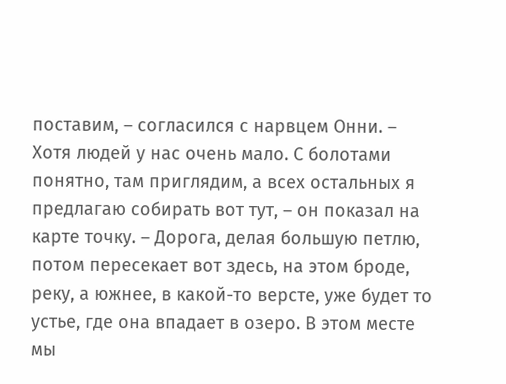поставим, – согласился с нарвцем Онни. – Хотя людей у нас очень мало. С болотами понятно, там приглядим, а всех остальных я предлагаю собирать вот тут, – он показал на карте точку. – Дорога, делая большую петлю, потом пересекает вот здесь, на этом броде, реку, а южнее, в какой-то версте, уже будет то устье, где она впадает в озеро. В этом месте мы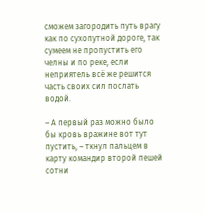сможем загородить путь врагу как по сухопутной дороге, так сумеем не пропустить его челны и по реке, если неприятель всё же решится часть своих сил послать водой.

– А первый раз можно было бы кровь вражине вот тут пустить, – ткнул пальцем в карту командир второй пешей сотни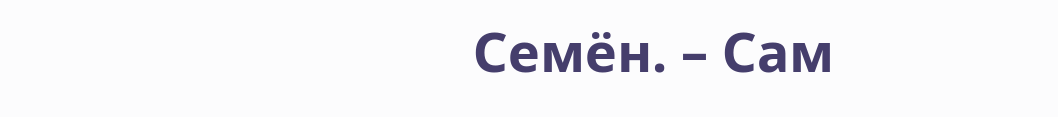Семён. – Сам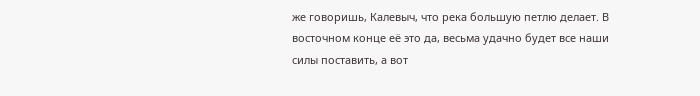же говоришь, Калевыч, что река большую петлю делает. В восточном конце её это да, весьма удачно будет все наши силы поставить, а вот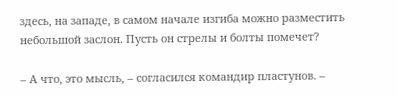здесь, на западе, в самом начале изгиба можно разместить небольшой заслон. Пусть он стрелы и болты помечет?

– А что, это мысль, – согласился командир пластунов. –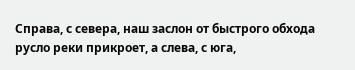Справа, с севера, наш заслон от быстрого обхода русло реки прикроет, а слева, с юга,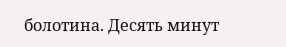болотина. Десять минут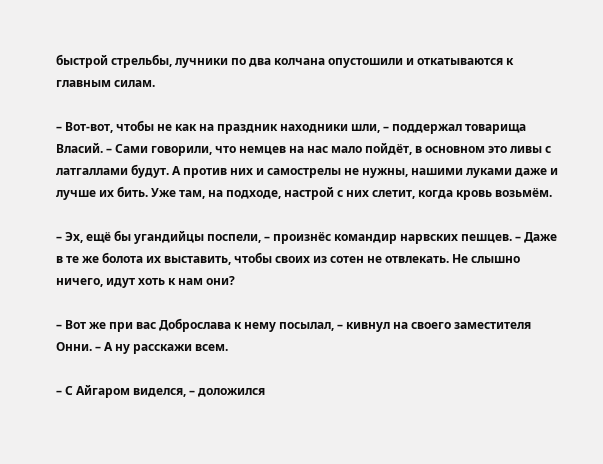быстрой стрельбы, лучники по два колчана опустошили и откатываются к главным силам.

– Вот-вот, чтобы не как на праздник находники шли, – поддержал товарища Власий. – Сами говорили, что немцев на нас мало пойдёт, в основном это ливы с латгаллами будут. А против них и самострелы не нужны, нашими луками даже и лучше их бить. Уже там, на подходе, настрой с них слетит, когда кровь возьмём.

– Эх, ещё бы угандийцы поспели, – произнёс командир нарвских пешцев. – Даже в те же болота их выставить, чтобы своих из сотен не отвлекать. Не слышно ничего, идут хоть к нам они?

– Вот же при вас Доброслава к нему посылал, – кивнул на своего заместителя Онни. – А ну расскажи всем.

– С Айгаром виделся, – доложился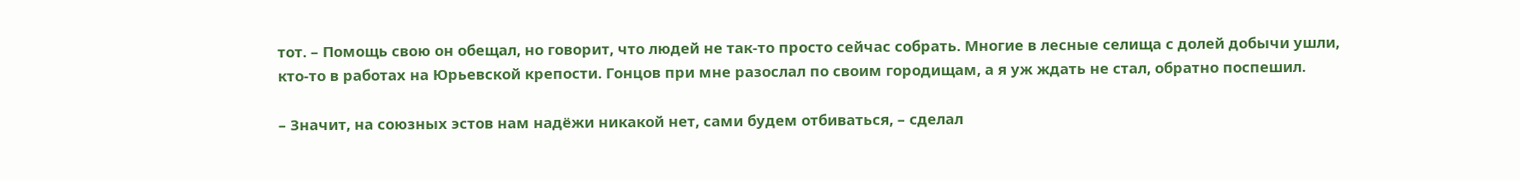тот. – Помощь свою он обещал, но говорит, что людей не так-то просто сейчас собрать. Многие в лесные селища с долей добычи ушли, кто-то в работах на Юрьевской крепости. Гонцов при мне разослал по своим городищам, а я уж ждать не стал, обратно поспешил.

– Значит, на союзных эстов нам надёжи никакой нет, сами будем отбиваться, – сделал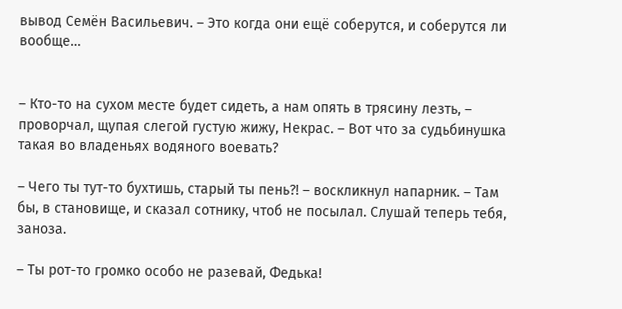вывод Семён Васильевич. – Это когда они ещё соберутся, и соберутся ли вообще…


– Кто-то на сухом месте будет сидеть, а нам опять в трясину лезть, – проворчал, щупая слегой густую жижу, Некрас. – Вот что за судьбинушка такая во владеньях водяного воевать?

– Чего ты тут-то бухтишь, старый ты пень?! – воскликнул напарник. – Там бы, в становище, и сказал сотнику, чтоб не посылал. Слушай теперь тебя, заноза.

– Ты рот-то громко особо не разевай, Федька!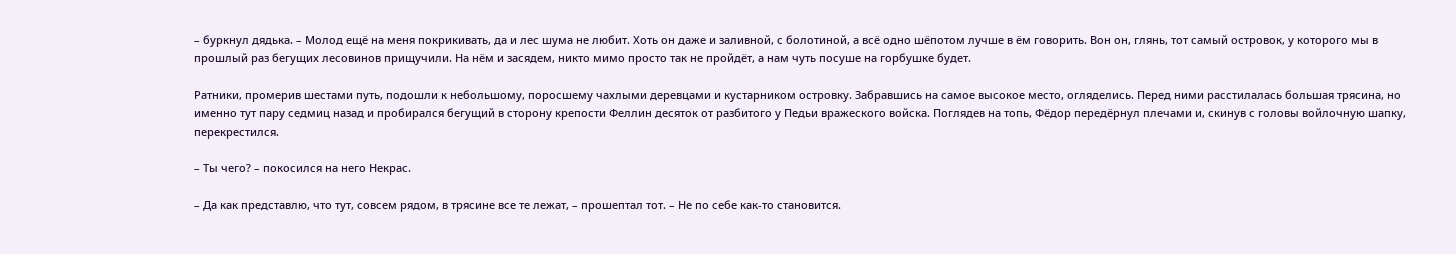– буркнул дядька. – Молод ещё на меня покрикивать, да и лес шума не любит. Хоть он даже и заливной, с болотиной, а всё одно шёпотом лучше в ём говорить. Вон он, глянь, тот самый островок, у которого мы в прошлый раз бегущих лесовинов прищучили. На нём и засядем, никто мимо просто так не пройдёт, а нам чуть посуше на горбушке будет.

Ратники, промерив шестами путь, подошли к небольшому, поросшему чахлыми деревцами и кустарником островку. Забравшись на самое высокое место, огляделись. Перед ними расстилалась большая трясина, но именно тут пару седмиц назад и пробирался бегущий в сторону крепости Феллин десяток от разбитого у Педьи вражеского войска. Поглядев на топь, Фёдор передёрнул плечами и, скинув с головы войлочную шапку, перекрестился.

– Ты чего? – покосился на него Некрас.

– Да как представлю, что тут, совсем рядом, в трясине все те лежат, – прошептал тот. – Не по себе как-то становится.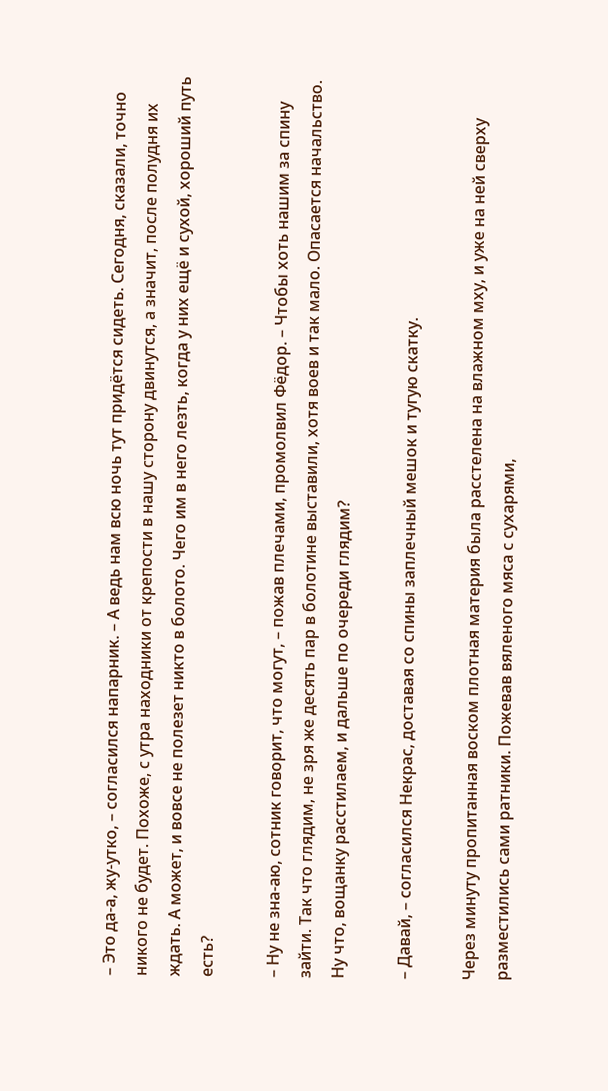– Это да-а, жу-утко, – согласился напарник. – А ведь нам всю ночь тут придётся сидеть. Сегодня, сказали, точно никого не будет. Похоже, с утра находники от крепости в нашу сторону двинутся, а значит, после полудня их ждать. А может, и вовсе не полезет никто в болото. Чего им в него лезть, когда у них ещё и сухой, хороший путь есть?

– Ну не зна-аю, сотник говорит, что могут, – пожав плечами, промолвил Фёдор. – Чтобы хоть нашим за спину зайти. Так что глядим, не зря же десять пар в болотине выставили, хотя воев и так мало. Опасается начальство. Ну что, вощанку расстилаем, и дальше по очереди глядим?

– Давай, – согласился Некрас, доставая со спины заплечный мешок и тугую скатку.

Через минуту пропитанная воском плотная материя была расстелена на влажном мху, и уже на ней сверху разместились сами ратники. Пожевав вяленого мяса с сухарями,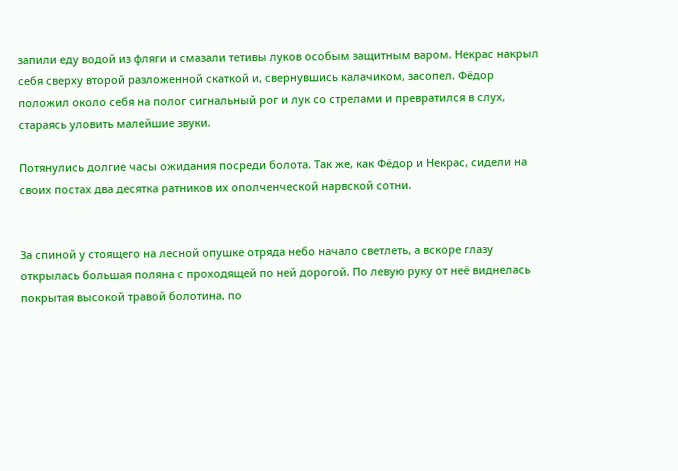запили еду водой из фляги и смазали тетивы луков особым защитным варом. Некрас накрыл себя сверху второй разложенной скаткой и, свернувшись калачиком, засопел. Фёдор положил около себя на полог сигнальный рог и лук со стрелами и превратился в слух, стараясь уловить малейшие звуки.

Потянулись долгие часы ожидания посреди болота. Так же, как Фёдор и Некрас, сидели на своих постах два десятка ратников их ополченческой нарвской сотни.


За спиной у стоящего на лесной опушке отряда небо начало светлеть, а вскоре глазу открылась большая поляна с проходящей по ней дорогой. По левую руку от неё виднелась покрытая высокой травой болотина, по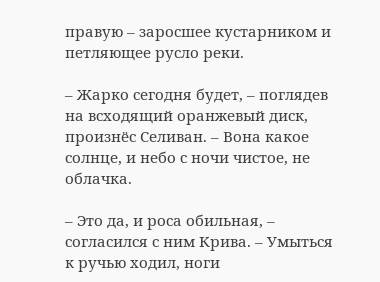правую – заросшее кустарником и петляющее русло реки.

– Жарко сегодня будет, – поглядев на всходящий оранжевый диск, произнёс Селиван. – Вона какое солнце, и небо с ночи чистое, не облачка.

– Это да, и роса обильная, – согласился с ним Крива. – Умыться к ручью ходил, ноги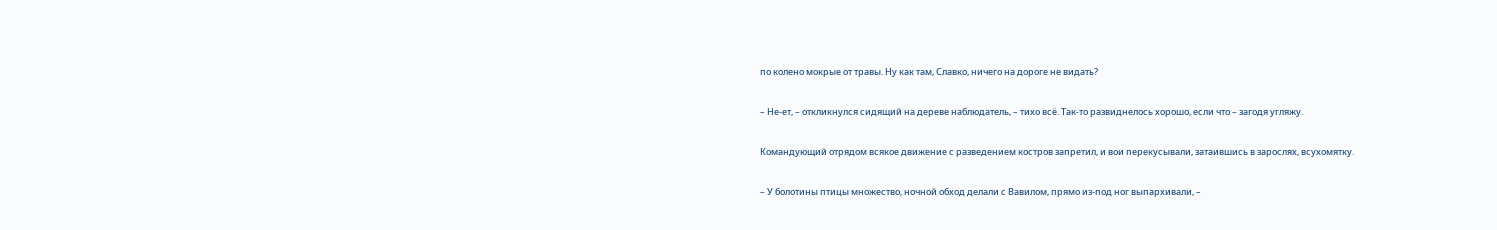по колено мокрые от травы. Ну как там, Славко, ничего на дороге не видать?

– Не-ет, – откликнулся сидящий на дереве наблюдатель, – тихо всё. Так-то развиднелось хорошо, если что – загодя угляжу.

Командующий отрядом всякое движение с разведением костров запретил, и вои перекусывали, затаившись в зарослях, всухомятку.

– У болотины птицы множество, ночной обход делали с Вавилом, прямо из-под ног выпархивали, –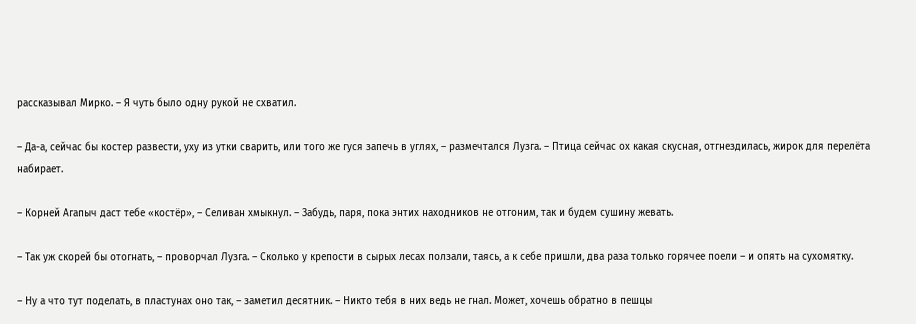рассказывал Мирко. – Я чуть было одну рукой не схватил.

– Да-а, сейчас бы костер развести, уху из утки сварить, или того же гуся запечь в углях, – размечтался Лузга. – Птица сейчас ох какая скусная, отгнездилась, жирок для перелёта набирает.

– Корней Агапыч даст тебе «костёр», – Селиван хмыкнул. – Забудь, паря, пока энтих находников не отгоним, так и будем сушину жевать.

– Так уж скорей бы отогнать, – проворчал Лузга. – Сколько у крепости в сырых лесах ползали, таясь, а к себе пришли, два раза только горячее поели – и опять на сухомятку.

– Ну а что тут поделать, в пластунах оно так, – заметил десятник. – Никто тебя в них ведь не гнал. Может, хочешь обратно в пешцы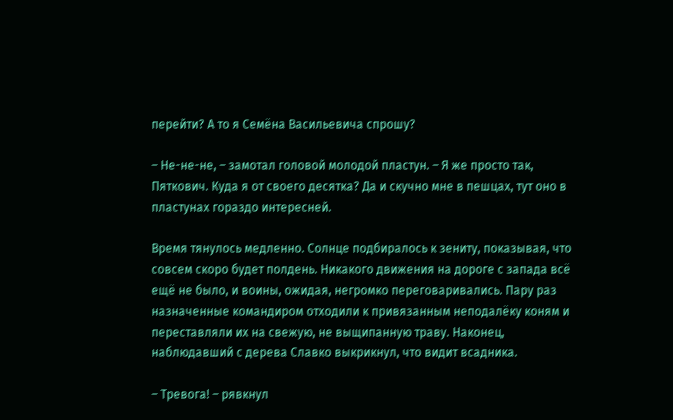перейти? А то я Семёна Васильевича спрошу?

– Не-не-не, – замотал головой молодой пластун. – Я же просто так, Пяткович. Куда я от своего десятка? Да и скучно мне в пешцах, тут оно в пластунах гораздо интересней.

Время тянулось медленно. Солнце подбиралось к зениту, показывая, что совсем скоро будет полдень. Никакого движения на дороге с запада всё ещё не было, и воины, ожидая, негромко переговаривались. Пару раз назначенные командиром отходили к привязанным неподалёку коням и переставляли их на свежую, не выщипанную траву. Наконец, наблюдавший с дерева Славко выкрикнул, что видит всадника.

– Тревога! – рявкнул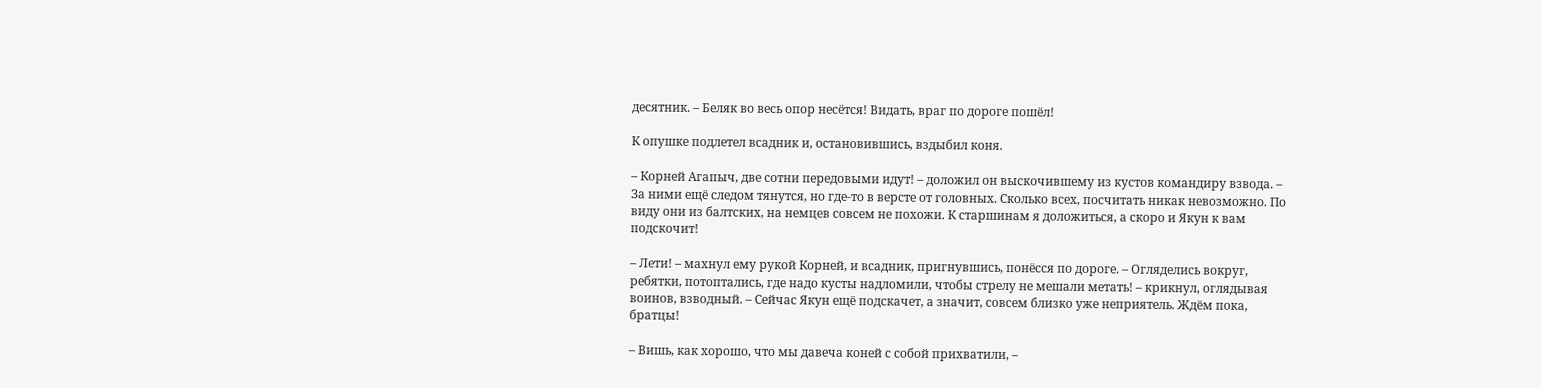десятник. – Беляк во весь опор несётся! Видать, враг по дороге пошёл!

К опушке подлетел всадник и, остановившись, вздыбил коня.

– Корней Агапыч, две сотни передовыми идут! – доложил он выскочившему из кустов командиру взвода. – За ними ещё следом тянутся, но где-то в версте от головных. Сколько всех, посчитать никак невозможно. По виду они из балтских, на немцев совсем не похожи. К старшинам я доложиться, а скоро и Якун к вам подскочит!

– Лети! – махнул ему рукой Корней, и всадник, пригнувшись, понёсся по дороге. – Огляделись вокруг, ребятки, потоптались, где надо кусты надломили, чтобы стрелу не мешали метать! – крикнул, оглядывая воинов, взводный. – Сейчас Якун ещё подскачет, а значит, совсем близко уже неприятель. Ждём пока, братцы!

– Вишь, как хорошо, что мы давеча коней с собой прихватили, –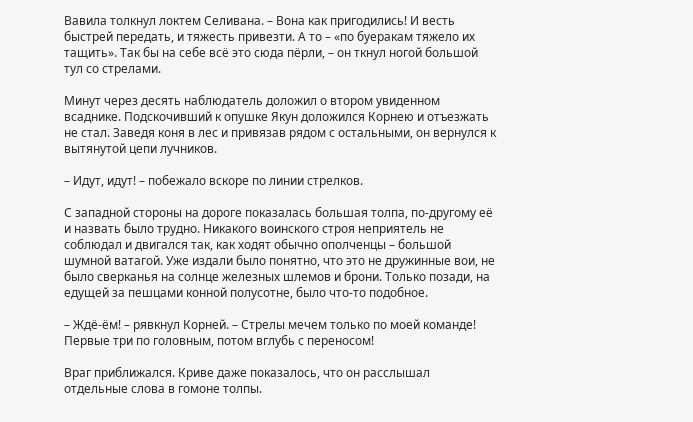Вавила толкнул локтем Селивана. – Вона как пригодились! И весть быстрей передать, и тяжесть привезти. А то – «по буеракам тяжело их тащить». Так бы на себе всё это сюда пёрли, – он ткнул ногой большой тул со стрелами.

Минут через десять наблюдатель доложил о втором увиденном всаднике. Подскочивший к опушке Якун доложился Корнею и отъезжать не стал. Заведя коня в лес и привязав рядом с остальными, он вернулся к вытянутой цепи лучников.

– Идут, идут! – побежало вскоре по линии стрелков.

С западной стороны на дороге показалась большая толпа, по-другому её и назвать было трудно. Никакого воинского строя неприятель не соблюдал и двигался так, как ходят обычно ополченцы – большой шумной ватагой. Уже издали было понятно, что это не дружинные вои, не было сверканья на солнце железных шлемов и брони. Только позади, на едущей за пешцами конной полусотне, было что-то подобное.

– Ждё-ём! – рявкнул Корней. – Стрелы мечем только по моей команде! Первые три по головным, потом вглубь с переносом!

Враг приближался. Криве даже показалось, что он расслышал отдельные слова в гомоне толпы.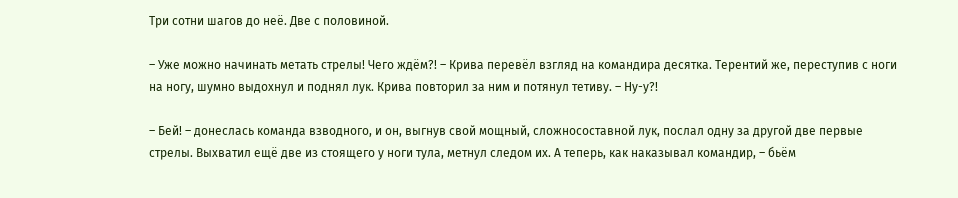Три сотни шагов до неё. Две с половиной.

– Уже можно начинать метать стрелы! Чего ждём?! – Крива перевёл взгляд на командира десятка. Терентий же, переступив с ноги на ногу, шумно выдохнул и поднял лук. Крива повторил за ним и потянул тетиву. – Ну-у?!

– Бей! – донеслась команда взводного, и он, выгнув свой мощный, сложносоставной лук, послал одну за другой две первые стрелы. Выхватил ещё две из стоящего у ноги тула, метнул следом их. А теперь, как наказывал командир, – бьём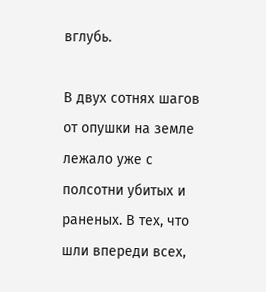вглубь.

В двух сотнях шагов от опушки на земле лежало уже с полсотни убитых и раненых. В тех, что шли впереди всех,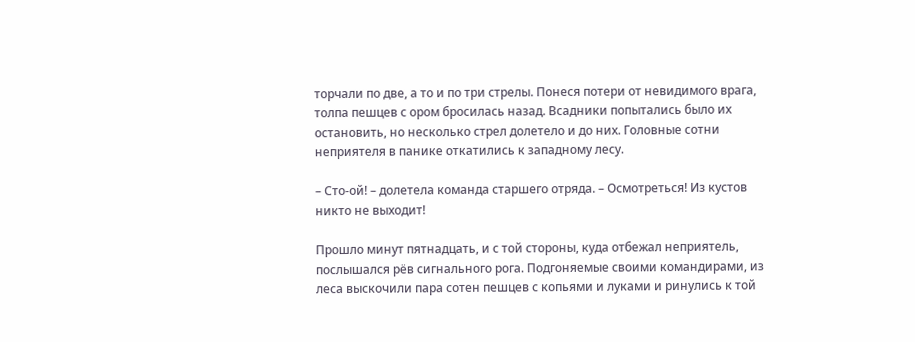торчали по две, а то и по три стрелы. Понеся потери от невидимого врага, толпа пешцев с ором бросилась назад. Всадники попытались было их остановить, но несколько стрел долетело и до них. Головные сотни неприятеля в панике откатились к западному лесу.

– Сто-ой! – долетела команда старшего отряда. – Осмотреться! Из кустов никто не выходит!

Прошло минут пятнадцать, и с той стороны, куда отбежал неприятель, послышался рёв сигнального рога. Подгоняемые своими командирами, из леса выскочили пара сотен пешцев с копьями и луками и ринулись к той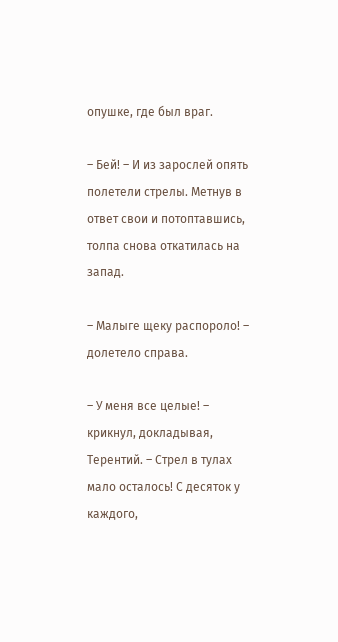опушке, где был враг.

– Бей! – И из зарослей опять полетели стрелы. Метнув в ответ свои и потоптавшись, толпа снова откатилась на запад.

– Малыге щеку распороло! – долетело справа.

– У меня все целые! – крикнул, докладывая, Терентий. – Стрел в тулах мало осталось! С десяток у каждого,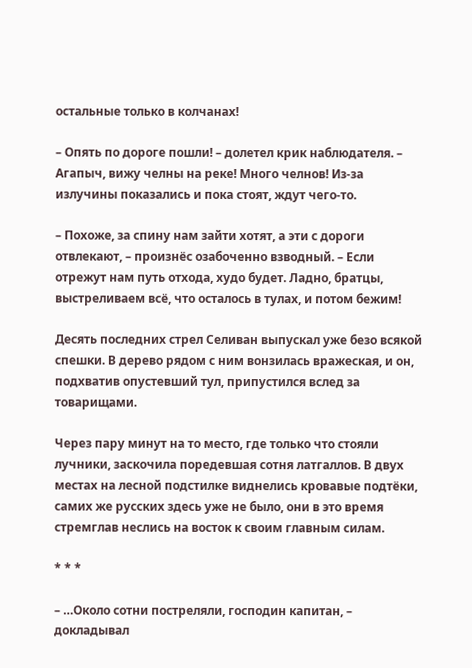остальные только в колчанах!

– Опять по дороге пошли! – долетел крик наблюдателя. – Агапыч, вижу челны на реке! Много челнов! Из-за излучины показались и пока стоят, ждут чего-то.

– Похоже, за спину нам зайти хотят, а эти с дороги отвлекают, – произнёс озабоченно взводный. – Если отрежут нам путь отхода, худо будет. Ладно, братцы, выстреливаем всё, что осталось в тулах, и потом бежим!

Десять последних стрел Селиван выпускал уже безо всякой спешки. В дерево рядом с ним вонзилась вражеская, и он, подхватив опустевший тул, припустился вслед за товарищами.

Через пару минут на то место, где только что стояли лучники, заскочила поредевшая сотня латгаллов. В двух местах на лесной подстилке виднелись кровавые подтёки, самих же русских здесь уже не было, они в это время стремглав неслись на восток к своим главным силам.

* * *

– …Около сотни постреляли, господин капитан, – докладывал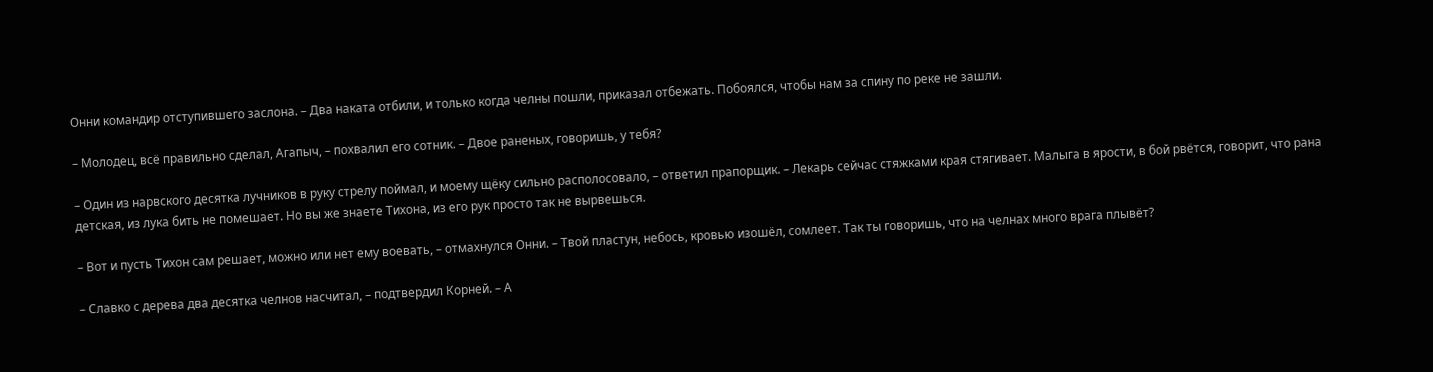Онни командир отступившего заслона. – Два наката отбили, и только когда челны пошли, приказал отбежать. Побоялся, чтобы нам за спину по реке не зашли.

– Молодец, всё правильно сделал, Агапыч, – похвалил его сотник. – Двое раненых, говоришь, у тебя?

– Один из нарвского десятка лучников в руку стрелу поймал, и моему щёку сильно располосовало, – ответил прапорщик. – Лекарь сейчас стяжками края стягивает. Малыга в ярости, в бой рвётся, говорит, что рана детская, из лука бить не помешает. Но вы же знаете Тихона, из его рук просто так не вырвешься.

– Вот и пусть Тихон сам решает, можно или нет ему воевать, – отмахнулся Онни. – Твой пластун, небось, кровью изошёл, сомлеет. Так ты говоришь, что на челнах много врага плывёт?

– Славко с дерева два десятка челнов насчитал, – подтвердил Корней. – А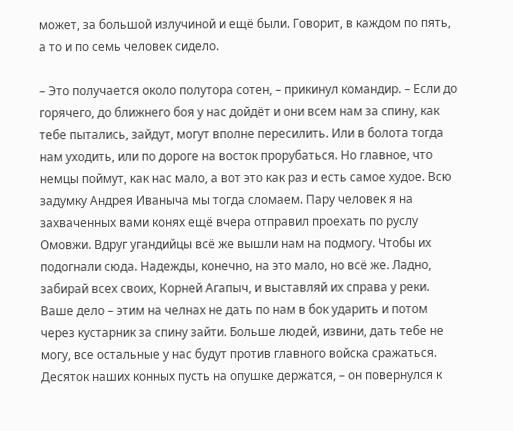может, за большой излучиной и ещё были. Говорит, в каждом по пять, а то и по семь человек сидело.

– Это получается около полутора сотен, – прикинул командир. – Если до горячего, до ближнего боя у нас дойдёт и они всем нам за спину, как тебе пытались, зайдут, могут вполне пересилить. Или в болота тогда нам уходить, или по дороге на восток прорубаться. Но главное, что немцы поймут, как нас мало, а вот это как раз и есть самое худое. Всю задумку Андрея Иваныча мы тогда сломаем. Пару человек я на захваченных вами конях ещё вчера отправил проехать по руслу Омовжи. Вдруг угандийцы всё же вышли нам на подмогу. Чтобы их подогнали сюда. Надежды, конечно, на это мало, но всё же. Ладно, забирай всех своих, Корней Агапыч, и выставляй их справа у реки. Ваше дело – этим на челнах не дать по нам в бок ударить и потом через кустарник за спину зайти. Больше людей, извини, дать тебе не могу, все остальные у нас будут против главного войска сражаться. Десяток наших конных пусть на опушке держатся, – он повернулся к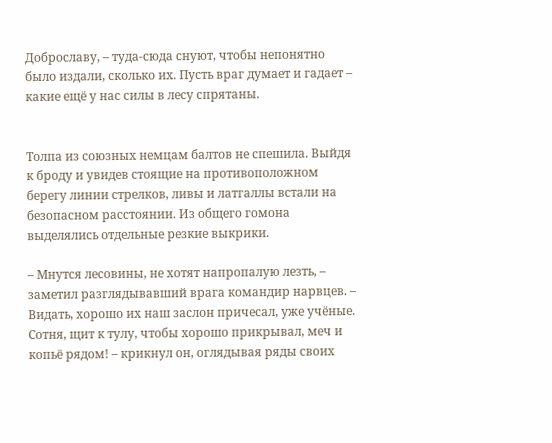Доброславу, – туда-сюда снуют, чтобы непонятно было издали, сколько их. Пусть враг думает и гадает – какие ещё у нас силы в лесу спрятаны.


Толпа из союзных немцам балтов не спешила. Выйдя к броду и увидев стоящие на противоположном берегу линии стрелков, ливы и латгаллы встали на безопасном расстоянии. Из общего гомона выделялись отдельные резкие выкрики.

– Мнутся лесовины, не хотят напропалую лезть, – заметил разглядывавший врага командир нарвцев. – Видать, хорошо их наш заслон причесал, уже учёные. Сотня, щит к тулу, чтобы хорошо прикрывал, меч и копьё рядом! – крикнул он, оглядывая ряды своих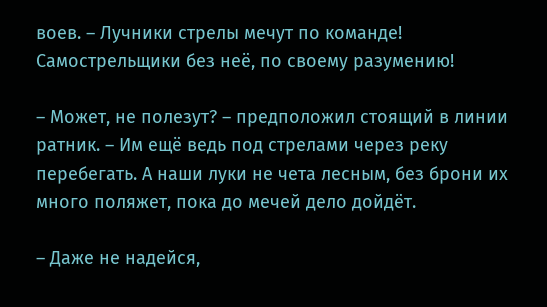воев. – Лучники стрелы мечут по команде! Самострельщики без неё, по своему разумению!

– Может, не полезут? – предположил стоящий в линии ратник. – Им ещё ведь под стрелами через реку перебегать. А наши луки не чета лесным, без брони их много поляжет, пока до мечей дело дойдёт.

– Даже не надейся,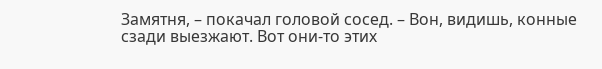Замятня, – покачал головой сосед. – Вон, видишь, конные сзади выезжают. Вот они-то этих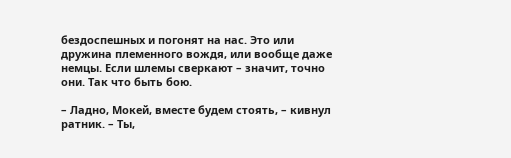бездоспешных и погонят на нас. Это или дружина племенного вождя, или вообще даже немцы. Если шлемы сверкают – значит, точно они. Так что быть бою.

– Ладно, Мокей, вместе будем стоять, – кивнул ратник. – Ты,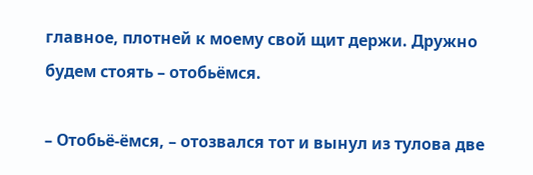главное, плотней к моему свой щит держи. Дружно будем стоять – отобьёмся.

– Отобьё-ёмся, – отозвался тот и вынул из тулова две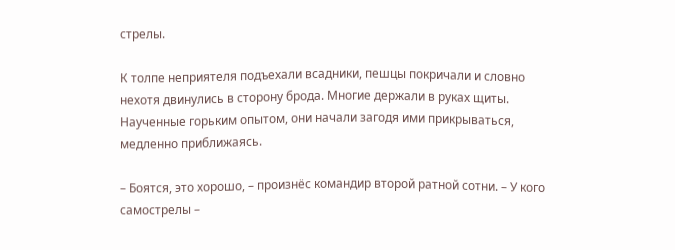стрелы.

К толпе неприятеля подъехали всадники, пешцы покричали и словно нехотя двинулись в сторону брода. Многие держали в руках щиты. Наученные горьким опытом, они начали загодя ими прикрываться, медленно приближаясь.

– Боятся, это хорошо, – произнёс командир второй ратной сотни. – У кого самострелы –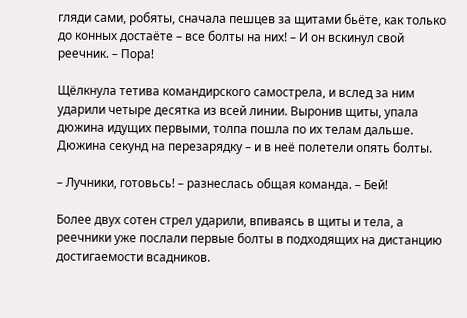гляди сами, робяты, сначала пешцев за щитами бьёте, как только до конных достаёте – все болты на них! – И он вскинул свой реечник. – Пора!

Щёлкнула тетива командирского самострела, и вслед за ним ударили четыре десятка из всей линии. Выронив щиты, упала дюжина идущих первыми, толпа пошла по их телам дальше. Дюжина секунд на перезарядку – и в неё полетели опять болты.

– Лучники, готовьсь! – разнеслась общая команда. – Бей!

Более двух сотен стрел ударили, впиваясь в щиты и тела, а реечники уже послали первые болты в подходящих на дистанцию достигаемости всадников.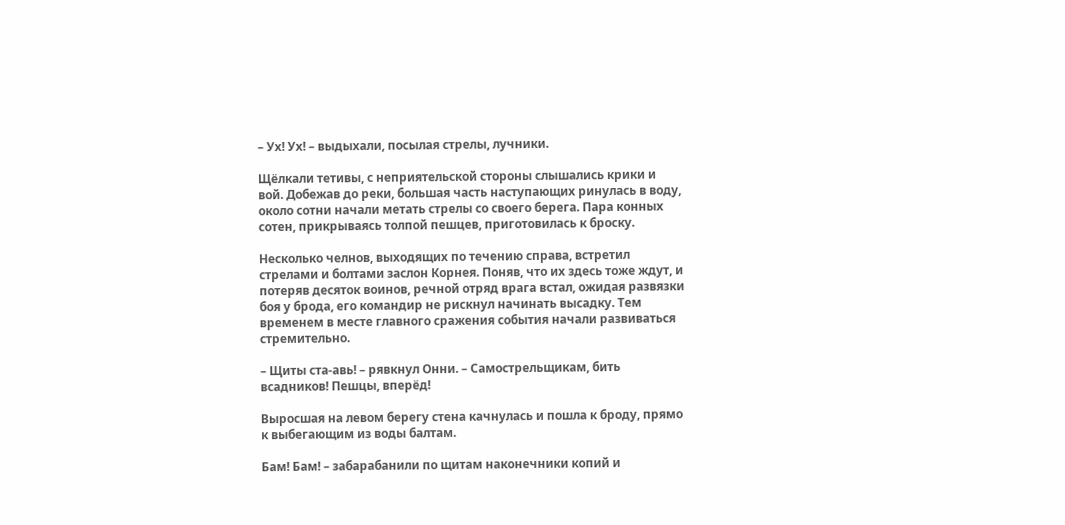– Ух! Ух! – выдыхали, посылая стрелы, лучники.

Щёлкали тетивы, с неприятельской стороны слышались крики и вой. Добежав до реки, большая часть наступающих ринулась в воду, около сотни начали метать стрелы со своего берега. Пара конных сотен, прикрываясь толпой пешцев, приготовилась к броску.

Несколько челнов, выходящих по течению справа, встретил стрелами и болтами заслон Корнея. Поняв, что их здесь тоже ждут, и потеряв десяток воинов, речной отряд врага встал, ожидая развязки боя у брода, его командир не рискнул начинать высадку. Тем временем в месте главного сражения события начали развиваться стремительно.

– Щиты ста-авь! – рявкнул Онни. – Самострельщикам, бить всадников! Пешцы, вперёд!

Выросшая на левом берегу стена качнулась и пошла к броду, прямо к выбегающим из воды балтам.

Бам! Бам! – забарабанили по щитам наконечники копий и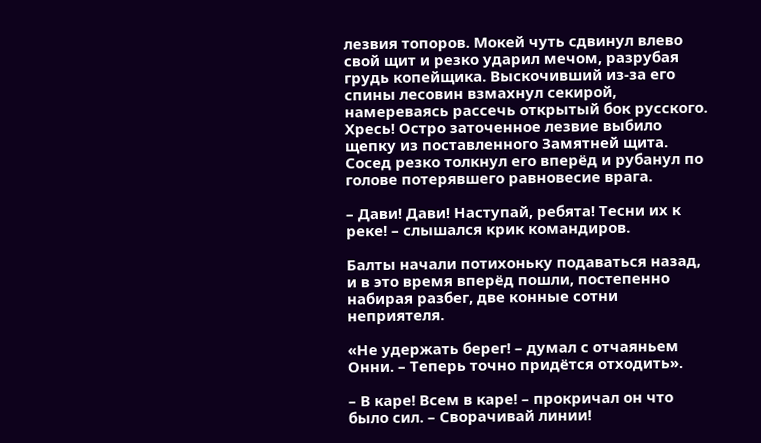лезвия топоров. Мокей чуть сдвинул влево свой щит и резко ударил мечом, разрубая грудь копейщика. Выскочивший из-за его спины лесовин взмахнул секирой, намереваясь рассечь открытый бок русского. Хресь! Остро заточенное лезвие выбило щепку из поставленного Замятней щита. Сосед резко толкнул его вперёд и рубанул по голове потерявшего равновесие врага.

– Дави! Дави! Наступай, ребята! Тесни их к реке! – слышался крик командиров.

Балты начали потихоньку подаваться назад, и в это время вперёд пошли, постепенно набирая разбег, две конные сотни неприятеля.

«Не удержать берег! – думал с отчаяньем Онни. – Теперь точно придётся отходить».

– В каре! Всем в каре! – прокричал он что было сил. – Сворачивай линии!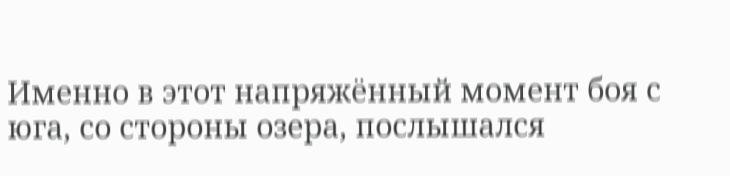Именно в этот напряжённый момент боя с юга, со стороны озера, послышался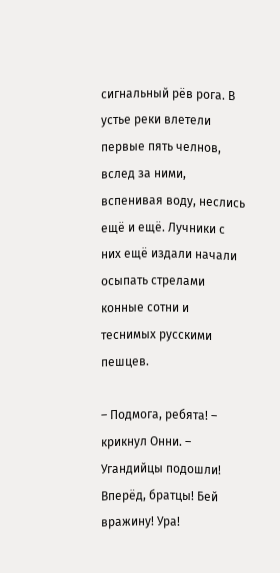сигнальный рёв рога. В устье реки влетели первые пять челнов, вслед за ними, вспенивая воду, неслись ещё и ещё. Лучники с них ещё издали начали осыпать стрелами конные сотни и теснимых русскими пешцев.

– Подмога, ребята! – крикнул Онни. – Угандийцы подошли! Вперёд, братцы! Бей вражину! Ура!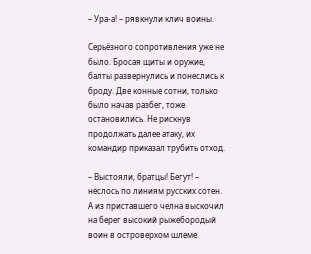– Ура-а! – рявкнули клич воины.

Серьёзного сопротивления уже не было. Бросая щиты и оружие, балты развернулись и понеслись к броду. Две конные сотни, только было начав разбег, тоже остановились. Не рискнув продолжать далее атаку, их командир приказал трубить отход.

– Выстояли, братцы! Бегут! – неслось по линиям русских сотен. А из приставшего челна выскочил на берег высокий рыжебородый воин в островерхом шлеме.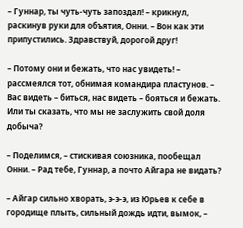– Гуннар, ты чуть-чуть запоздал! – крикнул, раскинув руки для объятия, Онни. – Вон как эти припустились. Здравствуй, дорогой друг!

– Потому они и бежать, что нас увидеть! – рассмеялся тот, обнимая командира пластунов. – Вас видеть – биться, нас видеть – бояться и бежать. Или ты сказать, что мы не заслужить свой доля добыча?

– Поделимся, – стискивая союзника, пообещал Онни. – Рад тебе, Гуннар, а почто Айгара не видать?

– Айгар сильно хворать, э-э-э, из Юрьев к себе в городище плыть, сильный дождь идти, вымок, –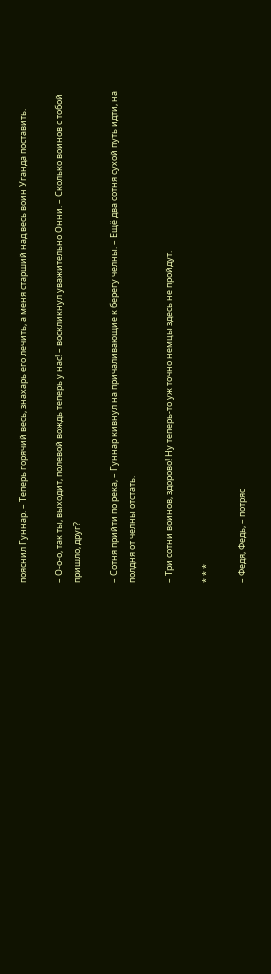пояснил Гуннар. – Теперь горячий весь, знахарь его лечить, а меня старший над весь воин Уганда поставить.

– О-о-о, так ты, выходит, полевой вождь теперь у нас! – воскликнул уважительно Онни. – Сколько воинов с тобой пришло, друг?

– Сотня прийти по река, – Гуннар кивнул на причаливающие к берегу челны. – Ещё два сотня сухой путь идти, на полдня от челны отстать.

– Три сотни воинов, здорово! Ну теперь-то уж точно немцы здесь не пройдут.

* * *

– Федя, Федь, – потряс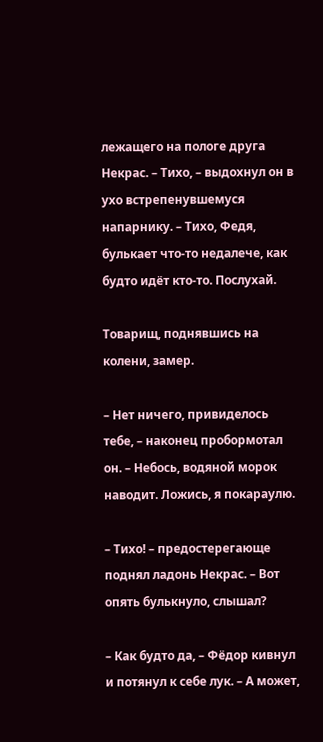лежащего на пологе друга Некрас. – Тихо, – выдохнул он в ухо встрепенувшемуся напарнику. – Тихо, Федя, булькает что-то недалече, как будто идёт кто-то. Послухай.

Товарищ, поднявшись на колени, замер.

– Нет ничего, привиделось тебе, – наконец пробормотал он. – Небось, водяной морок наводит. Ложись, я покараулю.

– Тихо! – предостерегающе поднял ладонь Некрас. – Вот опять булькнуло, слышал?

– Как будто да, – Фёдор кивнул и потянул к себе лук. – А может,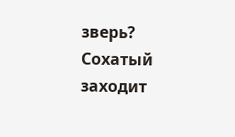зверь? Сохатый заходит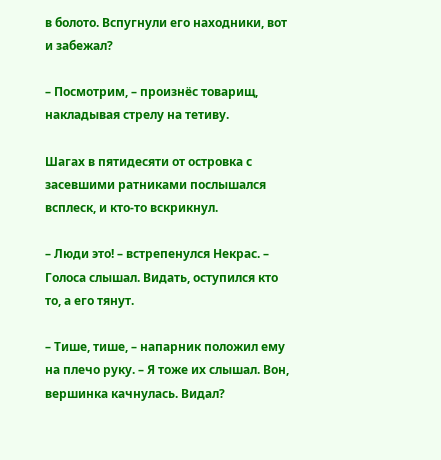в болото. Вспугнули его находники, вот и забежал?

– Посмотрим, – произнёс товарищ, накладывая стрелу на тетиву.

Шагах в пятидесяти от островка с засевшими ратниками послышался всплеск, и кто-то вскрикнул.

– Люди это! – встрепенулся Некрас. – Голоса слышал. Видать, оступился кто то, а его тянут.

– Тише, тише, – напарник положил ему на плечо руку. – Я тоже их слышал. Вон, вершинка качнулась. Видал?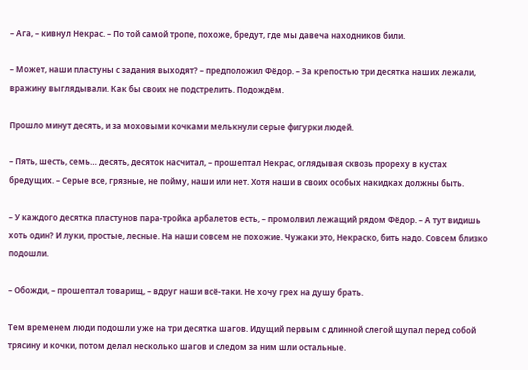– Ага, – кивнул Некрас. – По той самой тропе, похоже, бредут, где мы давеча находников били.

– Может, наши пластуны с задания выходят? – предположил Фёдор. – За крепостью три десятка наших лежали, вражину выглядывали. Как бы своих не подстрелить. Подождём.

Прошло минут десять, и за моховыми кочками мелькнули серые фигурки людей.

– Пять, шесть, семь… десять, десяток насчитал, – прошептал Некрас, оглядывая сквозь прореху в кустах бредущих. – Серые все, грязные, не пойму, наши или нет. Хотя наши в своих особых накидках должны быть.

– У каждого десятка пластунов пара-тройка арбалетов есть, – промолвил лежащий рядом Фёдор. – А тут видишь хоть один? И луки, простые, лесные. На наши совсем не похожие. Чужаки это, Некраско, бить надо. Совсем близко подошли.

– Обожди, – прошептал товарищ, – вдруг наши всё-таки. Не хочу грех на душу брать.

Тем временем люди подошли уже на три десятка шагов. Идущий первым с длинной слегой щупал перед собой трясину и кочки, потом делал несколько шагов и следом за ним шли остальные.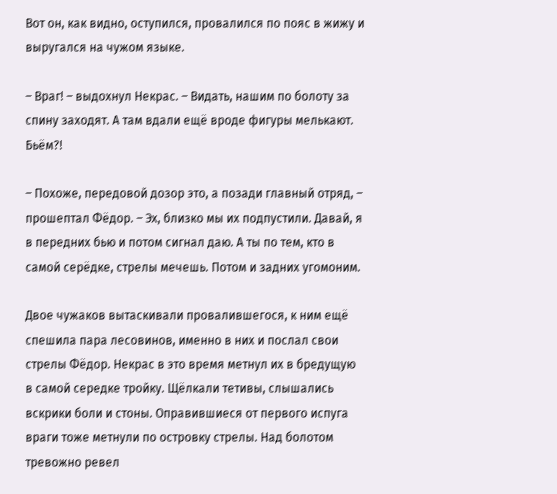Вот он, как видно, оступился, провалился по пояс в жижу и выругался на чужом языке.

– Враг! – выдохнул Некрас. – Видать, нашим по болоту за спину заходят. А там вдали ещё вроде фигуры мелькают. Бьём?!

– Похоже, передовой дозор это, а позади главный отряд, – прошептал Фёдор. – Эх, близко мы их подпустили. Давай, я в передних бью и потом сигнал даю. А ты по тем, кто в самой серёдке, стрелы мечешь. Потом и задних угомоним.

Двое чужаков вытаскивали провалившегося, к ним ещё спешила пара лесовинов, именно в них и послал свои стрелы Фёдор. Некрас в это время метнул их в бредущую в самой середке тройку. Щёлкали тетивы, слышались вскрики боли и стоны. Оправившиеся от первого испуга враги тоже метнули по островку стрелы. Над болотом тревожно ревел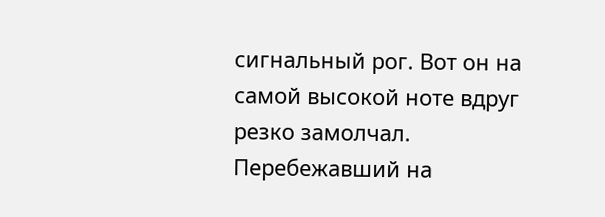сигнальный рог. Вот он на самой высокой ноте вдруг резко замолчал. Перебежавший на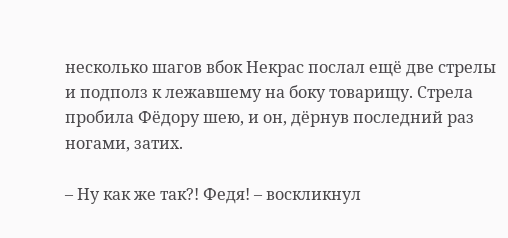несколько шагов вбок Некрас послал ещё две стрелы и подполз к лежавшему на боку товарищу. Стрела пробила Фёдору шею, и он, дёрнув последний раз ногами, затих.

– Ну как же так?! Федя! – воскликнул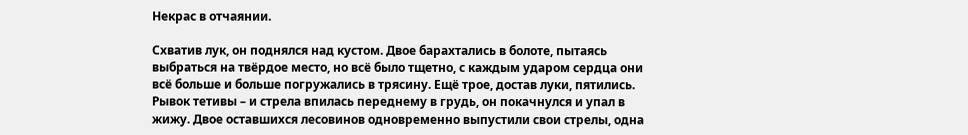Некрас в отчаянии.

Схватив лук, он поднялся над кустом. Двое барахтались в болоте, пытаясь выбраться на твёрдое место, но всё было тщетно, с каждым ударом сердца они всё больше и больше погружались в трясину. Ещё трое, достав луки, пятились. Рывок тетивы – и стрела впилась переднему в грудь, он покачнулся и упал в жижу. Двое оставшихся лесовинов одновременно выпустили свои стрелы, одна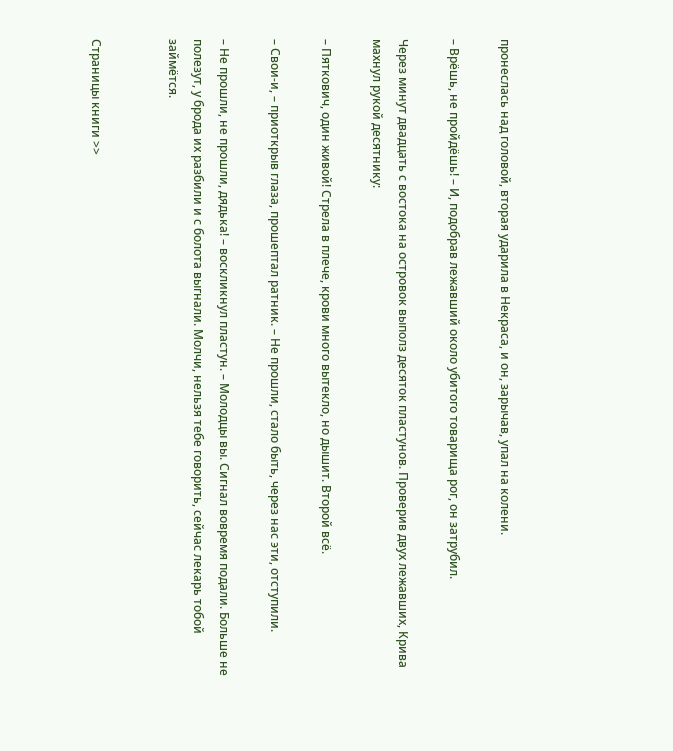пронеслась над головой, вторая ударила в Некраса, и он, зарычав, упал на колени.

– Врёшь, не пройдёшь! – И, подобрав лежавший около убитого товарища рог, он затрубил.

Через минут двадцать с востока на островок выполз десяток пластунов. Проверив двух лежавших, Крива махнул рукой десятнику:

– Пяткович, один живой! Стрела в плече, крови много вытекло, но дышит. Второй всё.

– Свои-и, – приоткрыв глаза, прошептал ратник. – Не прошли, стало быть, через нас эти, отступили.

– Не прошли, не прошли, дядька! – воскликнул пластун. – Молодцы вы. Сигнал вовремя подали. Больше не полезут, у брода их разбили и с болота выгнали. Молчи, нельзя тебе говорить, сейчас лекарь тобой займётся.


Страницы книги >>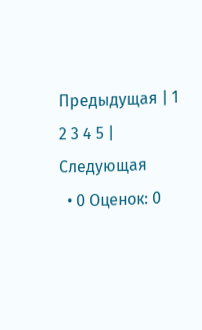Предыдущая | 1 2 3 4 5 | Следующая
  • 0 Оценок: 0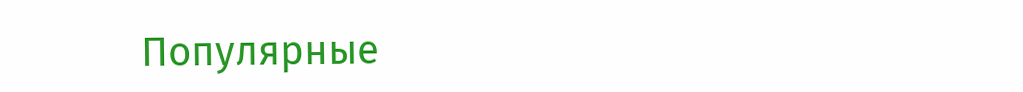Популярные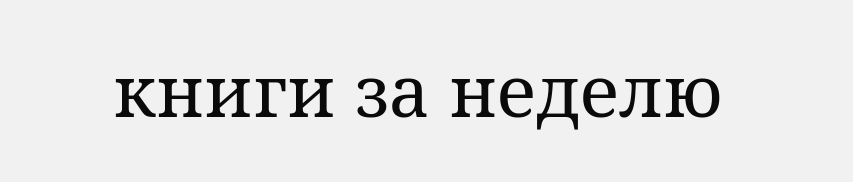книги за неделю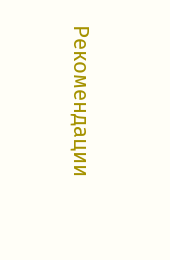Рекомендации